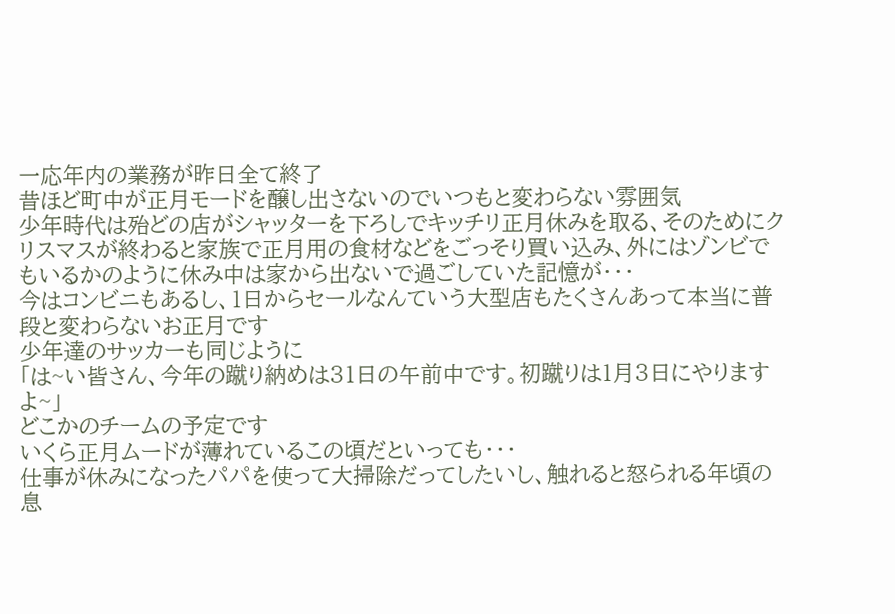一応年内の業務が昨日全て終了
昔ほど町中が正月モードを醸し出さないのでいつもと変わらない雰囲気
少年時代は殆どの店がシャッターを下ろしでキッチリ正月休みを取る、そのためにクリスマスが終わると家族で正月用の食材などをごっそり買い込み、外にはゾンビでもいるかのように休み中は家から出ないで過ごしていた記憶が・・・
今はコンビニもあるし、1日からセールなんていう大型店もたくさんあって本当に普段と変わらないお正月です
少年達のサッカーも同じように
「は~い皆さん、今年の蹴り納めは31日の午前中です。初蹴りは1月3日にやりますよ~」
どこかのチームの予定です
いくら正月ムードが薄れているこの頃だといっても・・・
仕事が休みになったパパを使って大掃除だってしたいし、触れると怒られる年頃の息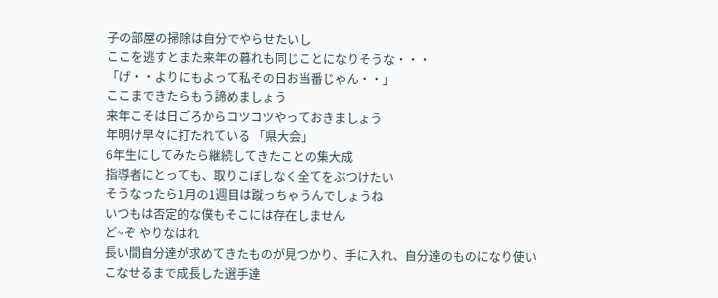子の部屋の掃除は自分でやらせたいし
ここを逃すとまた来年の暮れも同じことになりそうな・・・
「げ・・よりにもよって私その日お当番じゃん・・」
ここまできたらもう諦めましょう
来年こそは日ごろからコツコツやっておきましょう
年明け早々に打たれている 「県大会」
6年生にしてみたら継続してきたことの集大成
指導者にとっても、取りこぼしなく全てをぶつけたい
そうなったら1月の1週目は蹴っちゃうんでしょうね
いつもは否定的な僕もそこには存在しません
ど~ぞ やりなはれ
長い間自分達が求めてきたものが見つかり、手に入れ、自分達のものになり使いこなせるまで成長した選手達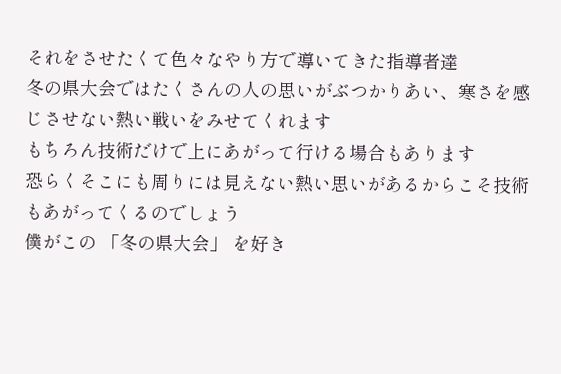それをさせたくて色々なやり方で導いてきた指導者達
冬の県大会ではたくさんの人の思いがぶつかりあい、寒さを感じさせない熱い戦いをみせてくれます
もちろん技術だけで上にあがって行ける場合もあります
恐らくそこにも周りには見えない熱い思いがあるからこそ技術もあがってくるのでしょう
僕がこの 「冬の県大会」 を好き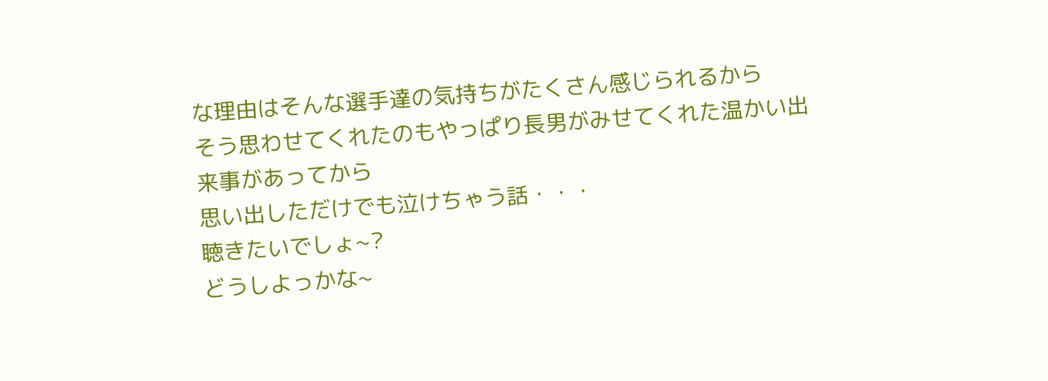な理由はそんな選手達の気持ちがたくさん感じられるから
そう思わせてくれたのもやっぱり長男がみせてくれた温かい出来事があってから
思い出しただけでも泣けちゃう話・・・
聴きたいでしょ~?
どうしよっかな~